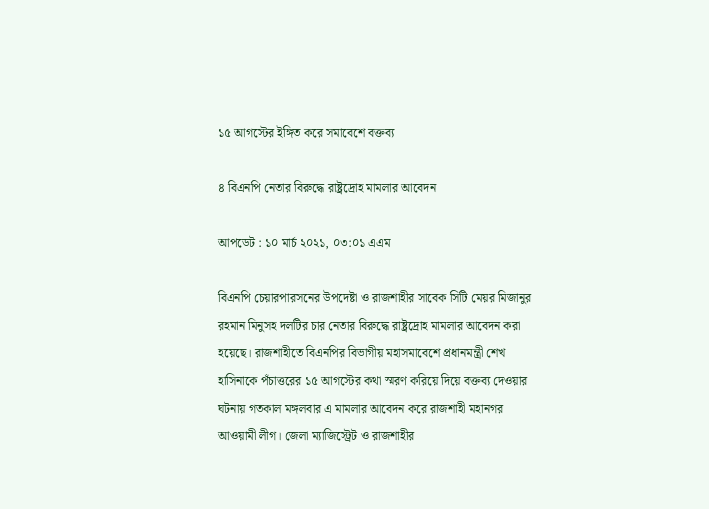১৫ আগস্টের ইঙ্গিত করে সমাবেশে বক্তব্য

৪ বিএনপি নেতার বিরুদ্ধে রাষ্ট্রদ্রোহ মামলার আবেদন

আপডেট : ১০ মার্চ ২০২১, ০৩:০১ এএম

বিএনপি চেয়ারপারসনের উপদেষ্টা ও রাজশাহীর সাবেক সিটি মেয়র মিজানুর রহমান মিনুসহ দলটির চার নেতার বিরুদ্ধে রাষ্ট্রদ্রোহ মামলার আবেদন করা হয়েছে। রাজশাহীতে বিএনপির বিভাগীয় মহাসমাবেশে প্রধানমন্ত্রী শেখ হাসিনাকে পঁচাত্তরের ১৫ আগস্টের কথা স্মরণ করিয়ে দিয়ে বক্তব্য দেওয়ার ঘটনায় গতকাল মঙ্গলবার এ মামলার আবেদন করে রাজশাহী মহানগর আওয়ামী লীগ। জেলা ম্যাজিস্ট্রেট ও রাজশাহীর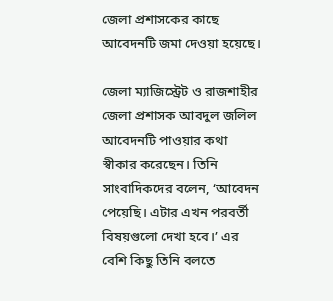জেলা প্রশাসকের কাছে আবেদনটি জমা দেওয়া হয়েছে।

জেলা ম্যাজিস্ট্রেট ও রাজশাহীর জেলা প্রশাসক আবদুল জলিল আবেদনটি পাওয়ার কথা স্বীকার করেছেন। তিনি সাংবাদিকদের বলেন, ‘আবেদন পেয়েছি। এটার এখন পরবর্তী বিষয়গুলো দেখা হবে।’ এর বেশি কিছু তিনি বলতে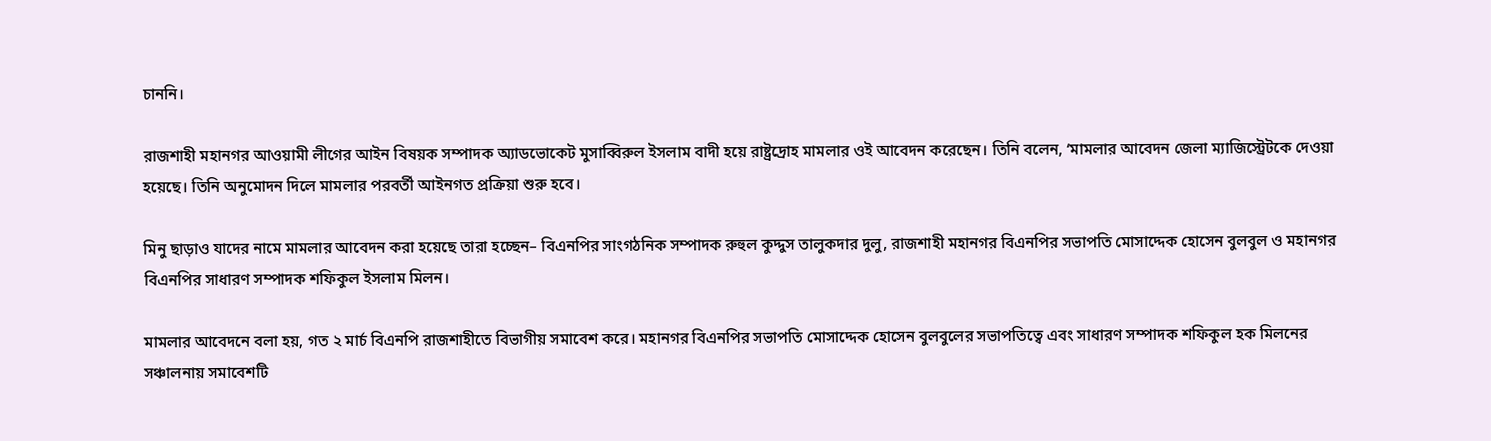চাননি।

রাজশাহী মহানগর আওয়ামী লীগের আইন বিষয়ক সম্পাদক অ্যাডভোকেট মুসাব্বিরুল ইসলাম বাদী হয়ে রাষ্ট্রদ্রোহ মামলার ওই আবেদন করেছেন। তিনি বলেন, ‘মামলার আবেদন জেলা ম্যাজিস্ট্রেটকে দেওয়া হয়েছে। তিনি অনুমোদন দিলে মামলার পরবর্তী আইনগত প্রক্রিয়া শুরু হবে।

মিনু ছাড়াও যাদের নামে মামলার আবেদন করা হয়েছে তারা হচ্ছেন– বিএনপির সাংগঠনিক সম্পাদক রুহুল কুদ্দুস তালুকদার দুলু, রাজশাহী মহানগর বিএনপির সভাপতি মোসাদ্দেক হোসেন বুলবুল ও মহানগর বিএনপির সাধারণ সম্পাদক শফিকুল ইসলাম মিলন।

মামলার আবেদনে বলা হয়, গত ২ মার্চ বিএনপি রাজশাহীতে বিভাগীয় সমাবেশ করে। মহানগর বিএনপির সভাপতি মোসাদ্দেক হোসেন বুলবুলের সভাপতিত্বে এবং সাধারণ সম্পাদক শফিকুল হক মিলনের সঞ্চালনায় সমাবেশটি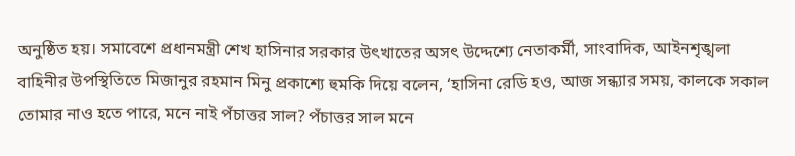অনুষ্ঠিত হয়। সমাবেশে প্রধানমন্ত্রী শেখ হাসিনার সরকার উৎখাতের অসৎ উদ্দেশ্যে নেতাকর্মী, সাংবাদিক, আইনশৃঙ্খলা বাহিনীর উপস্থিতিতে মিজানুর রহমান মিনু প্রকাশ্যে হুমকি দিয়ে বলেন, ‘হাসিনা রেডি হও, আজ সন্ধ্যার সময়, কালকে সকাল তোমার নাও হতে পারে, মনে নাই পঁচাত্তর সাল? পঁচাত্তর সাল মনে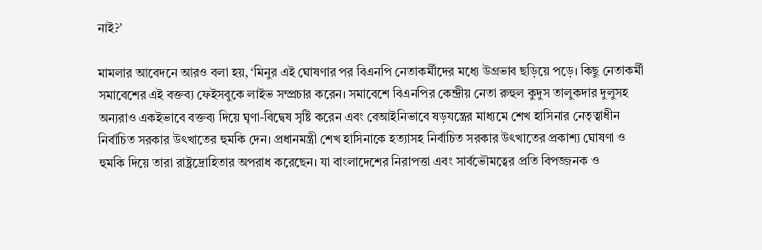নাই?’

মামলার আবেদনে আরও বলা হয়, ‘মিনুর এই ঘোষণার পর বিএনপি নেতাকর্মীদের মধ্যে উগ্রভাব ছড়িয়ে পড়ে। কিছু নেতাকর্মী সমাবেশের এই বক্তব্য ফেইসবুকে লাইভ সম্প্রচার করেন। সমাবেশে বিএনপির কেন্দ্রীয় নেতা রুহুল কুদুস তালুকদার দুলুসহ অন্যরাও একইভাবে বক্তব্য দিয়ে ঘৃণা-বিদ্বেষ সৃষ্টি করেন এবং বেআইনিভাবে ষড়যন্ত্রের মাধ্যমে শেখ হাসিনার নেতৃত্বাধীন নির্বাচিত সরকার উৎখাতের হুমকি দেন। প্রধানমন্ত্রী শেখ হাসিনাকে হত্যাসহ নির্বাচিত সরকার উৎখাতের প্রকাশ্য ঘোষণা ও হুমকি দিয়ে তারা রাষ্ট্রদ্রোহিতার অপরাধ করেছেন। যা বাংলাদেশের নিরাপত্তা এবং সার্বভৌমত্বের প্রতি বিপজ্জনক ও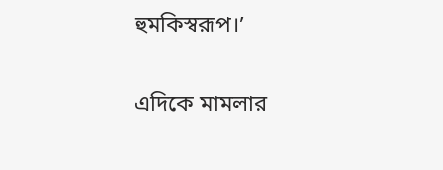হুমকিস্বরূপ।’

এদিকে মামলার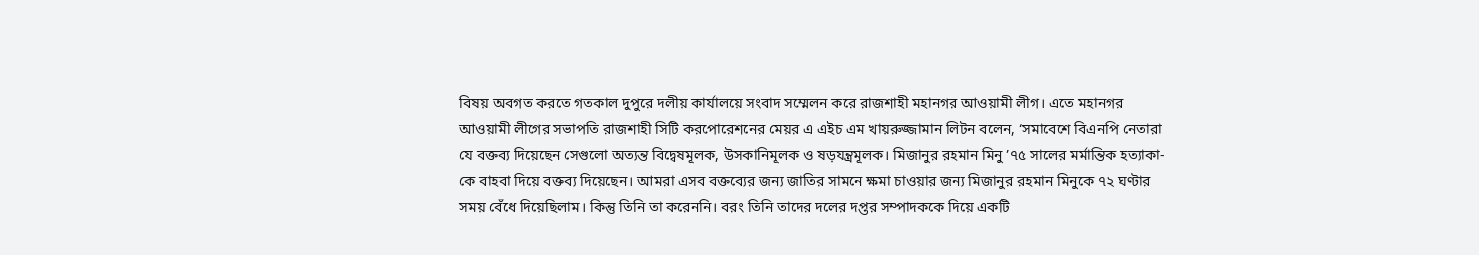বিষয় অবগত করতে গতকাল দুপুরে দলীয় কার্যালয়ে সংবাদ সম্মেলন করে রাজশাহী মহানগর আওয়ামী লীগ। এতে মহানগর আওয়ামী লীগের সভাপতি রাজশাহী সিটি করপোরেশনের মেয়র এ এইচ এম খায়রুজ্জামান লিটন বলেন, ‘সমাবেশে বিএনপি নেতারা যে বক্তব্য দিয়েছেন সেগুলো অত্যন্ত বিদ্বেষমূলক, উসকানিমূলক ও ষড়যন্ত্রমূলক। মিজানুর রহমান মিনু ’৭৫ সালের মর্মান্তিক হত্যাকা-কে বাহবা দিয়ে বক্তব্য দিয়েছেন। আমরা এসব বক্তব্যের জন্য জাতির সামনে ক্ষমা চাওয়ার জন্য মিজানুর রহমান মিনুকে ৭২ ঘণ্টার সময় বেঁধে দিয়েছিলাম। কিন্তু তিনি তা করেননি। বরং তিনি তাদের দলের দপ্তর সম্পাদককে দিয়ে একটি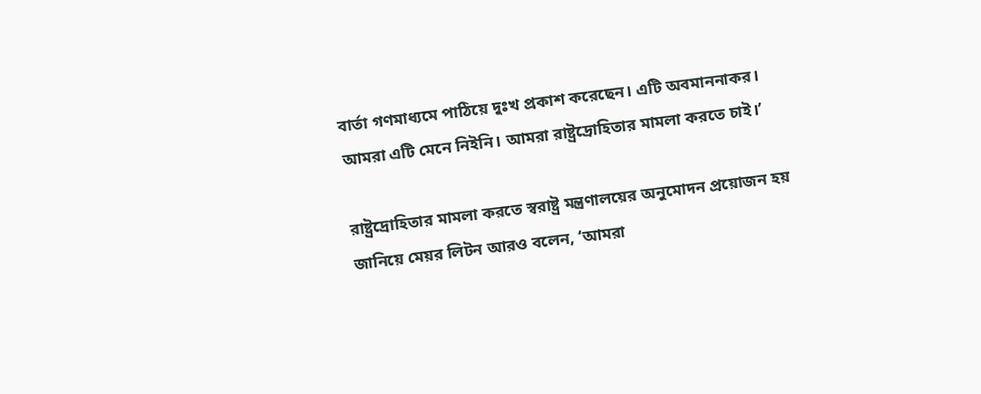বার্তা গণমাধ্যমে পাঠিয়ে দুঃখ প্রকাশ করেছেন। এটি অবমাননাকর। আমরা এটি মেনে নিইনি। আমরা রাষ্ট্রদ্রোহিতার মামলা করতে চাই।’

রাষ্ট্রদ্রোহিতার মামলা করতে স্বরাষ্ট্র মন্ত্রণালয়ের অনুমোদন প্রয়োজন হয় জানিয়ে মেয়র লিটন আরও বলেন, ‘আমরা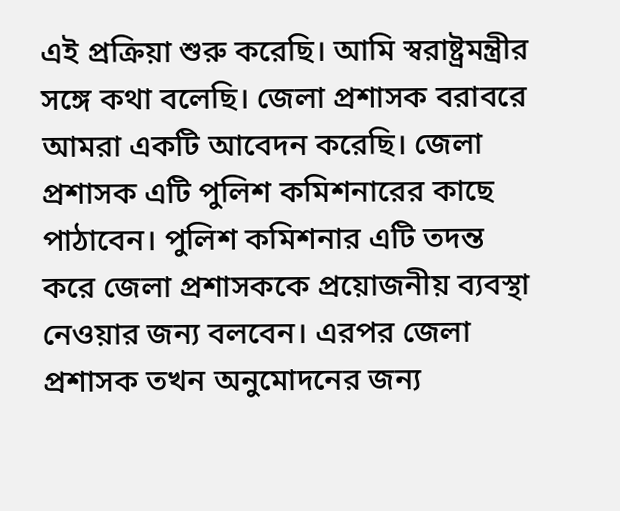এই প্রক্রিয়া শুরু করেছি। আমি স্বরাষ্ট্রমন্ত্রীর সঙ্গে কথা বলেছি। জেলা প্রশাসক বরাবরে আমরা একটি আবেদন করেছি। জেলা প্রশাসক এটি পুলিশ কমিশনারের কাছে পাঠাবেন। পুলিশ কমিশনার এটি তদন্ত করে জেলা প্রশাসককে প্রয়োজনীয় ব্যবস্থা নেওয়ার জন্য বলবেন। এরপর জেলা প্রশাসক তখন অনুমোদনের জন্য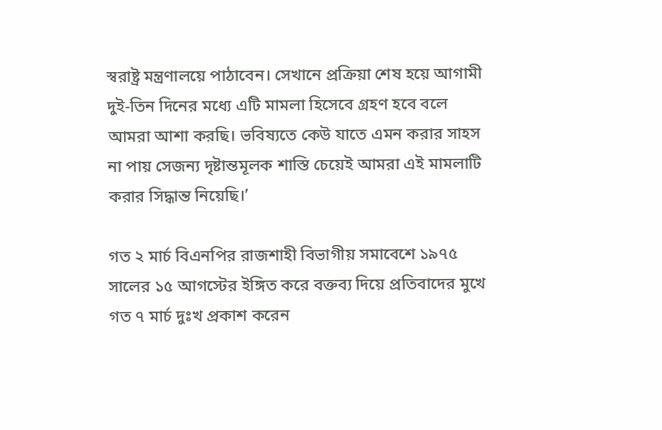স্বরাষ্ট্র মন্ত্রণালয়ে পাঠাবেন। সেখানে প্রক্রিয়া শেষ হয়ে আগামী দুই-তিন দিনের মধ্যে এটি মামলা হিসেবে গ্রহণ হবে বলে আমরা আশা করছি। ভবিষ্যতে কেউ যাতে এমন করার সাহস না পায় সেজন্য দৃষ্টান্তমূলক শাস্তি চেয়েই আমরা এই মামলাটি করার সিদ্ধান্ত নিয়েছি।’

গত ২ মার্চ বিএনপির রাজশাহী বিভাগীয় সমাবেশে ১৯৭৫ সালের ১৫ আগস্টের ইঙ্গিত করে বক্তব্য দিয়ে প্রতিবাদের মুখে গত ৭ মার্চ দুঃখ প্রকাশ করেন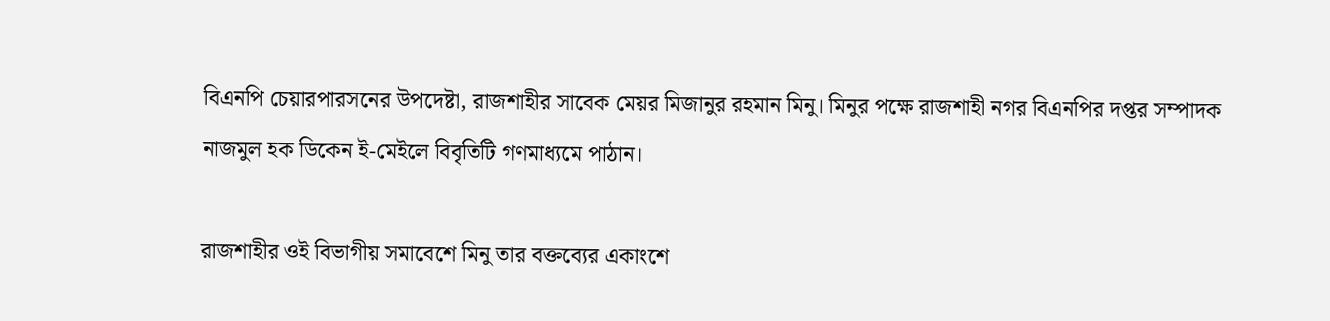বিএনপি চেয়ারপারসনের উপদেষ্টা, রাজশাহীর সাবেক মেয়র মিজানুর রহমান মিনু। মিনুর পক্ষে রাজশাহী নগর বিএনপির দপ্তর সম্পাদক নাজমুল হক ডিকেন ই-মেইলে বিবৃতিটি গণমাধ্যমে পাঠান।

রাজশাহীর ওই বিভাগীয় সমাবেশে মিনু তার বক্তব্যের একাংশে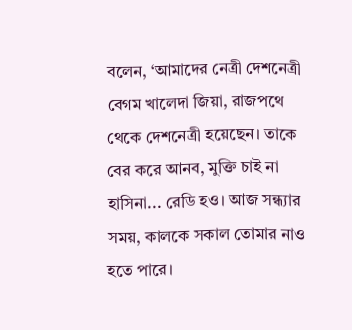বলেন, ‘আমাদের নেত্রী দেশনেত্রী বেগম খালেদা জিয়া, রাজপথে থেকে দেশনেত্রী হয়েছেন। তাকে বের করে আনব, মুক্তি চাই না হাসিনা... রেডি হও। আজ সন্ধ্যার সময়, কালকে সকাল তোমার নাও হতে পারে।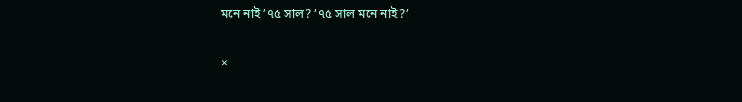মনে নাই ’৭৫ সাল? ’৭৫ সাল মনে নাই?’

×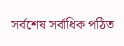সর্বশেষ সর্বাধিক পঠিত